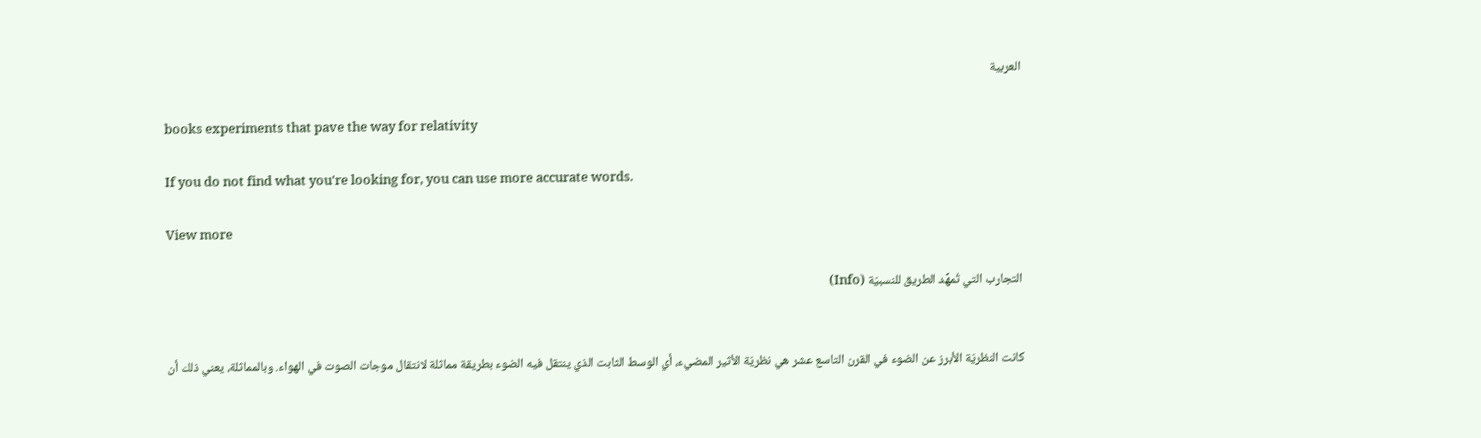العربية

books experiments that pave the way for relativity

If you do not find what you're looking for, you can use more accurate words.

View more

التجارب التي تُمهِّد الطريق للنسبيّة (Info)


كانت النظريّة الأبرز عن الضوء في القرن التاسع عشر هي نظريّة الأثير المضيء، أي الوسط الثابت الذي ينتقل فيه الضوء بطريقة مماثلة لانتقال موجات الصوت في الهواء. وبالمماثلة، يعني ذلك أن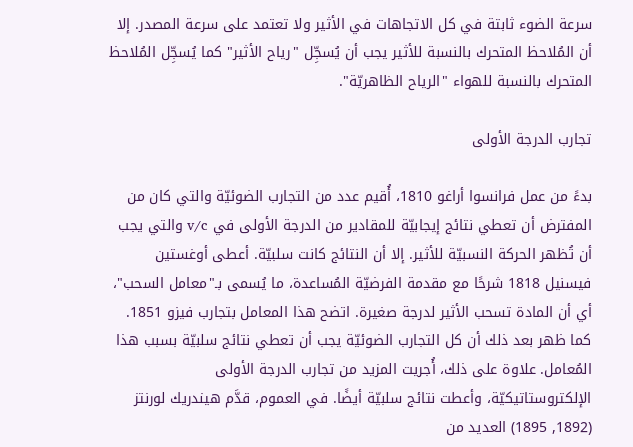سرعة الضوء ثابتة في كل الاتجاهات في الأثير ولا تعتمد على سرعة المصدر. إلا أن المُلاحظ المتحرك بالنسبة للأثير يجب أن يُسجِّل "رياح الأثير" كما يُسجِّل المُلاحظ المتحرك بالنسبة للهواء "الرياح الظاهريّة".

تجارب الدرجة الأولى

بدءً من عمل فرانسوا أراغو 1810، أُقيم عدد من التجارب الضوئيّة والتي كان من المفترض أن تعطي نتائج إيجابيّة للمقادير من الدرجة الأولى في v/c والتي يجب أن تُظهر الحركة النسبيّة للأثير. إلا أن النتائج كانت سلبيّة. أعطى أوغستين فيسنيل 1818 شرحًا مع مقدمة الفرضيّة المُساعدة، ما يُسمى بـ"معامل السحب"، أي أن المادة تسحب الأثير لدرجة صغيرة. اتضح هذا المعامل بتجارب فيزو 1851. كما ظهر بعد ذلك أن كل التجارب الضوئيّة يجب أن تعطي نتائج سلبيّة بسبب هذا المُعامل. علاوة على ذلك، أُجريت المزيد من تجارب الدرجة الأولى الإلكتروستاتيكيّة، وأعطت نتائج سلبيّة أيضًا. في العموم، قدَّم هيندريك لورنتز (1892, 1895) العديد من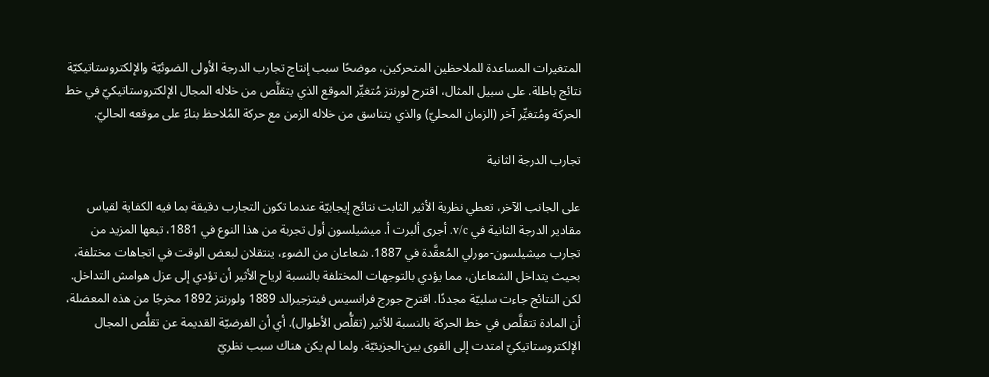المتغيرات المساعدة للملاحظين المتحركين، موضحًا سبب إنتاج تجارب الدرجة الأولى الضوئيّة والإلكتروستاتيكيّة نتائج باطلة. على سبيل المثال، اقترح لورنتز مُتغيِّر الموقع الذي يتقلَّص من خلاله المجال الإلكتروستاتيكيّ في خط الحركة ومُتغيِّر آخر (الزمان المحليّ) والذي يتناسق من خلاله الزمن مع حركة المُلاحظ بناءً على موقعه الحاليّ.

تجارب الدرجة الثانية

على الجانب الآخر، تعطي نظرية الأثير الثابت نتائج إيجابيّة عندما تكون التجارب دقيقة بما فيه الكفاية لقياس مقادير الدرجة الثانية في v/c. أجرى ألبرت أ. ميشيلسون أول تجربة من هذا النوع في 1881، تبعها المزيد من تجارب ميشيلسون-مورلي المُعقَّدة في 1887. شعاعان من الضوء، ينتقلان لبعض الوقت في اتجاهات مختلفة، بحيث يتداخل الشعاعان، مما يؤدي بالتوجهات المختلفة بالنسبة لرياح الأثير أن تؤدي إلى عزل هوامش التداخل. لكن النتائج جاءت سلبيّة مجددًا. اقترح جورج فرانسيس فيتزجيرالد 1889 ولورنتز 1892 مخرجًا من هذه المعضلة، أن المادة تتقلَّص في خط الحركة بالنسبة للأثير (تقلُّص الأطوال). أي أن الفرضيّة القديمة عن تقلُّص المجال الإلكتروستاتيكيّ امتدت إلى القوى بين-الجزيئيّة. ولما لم يكن هناك سبب نظريّ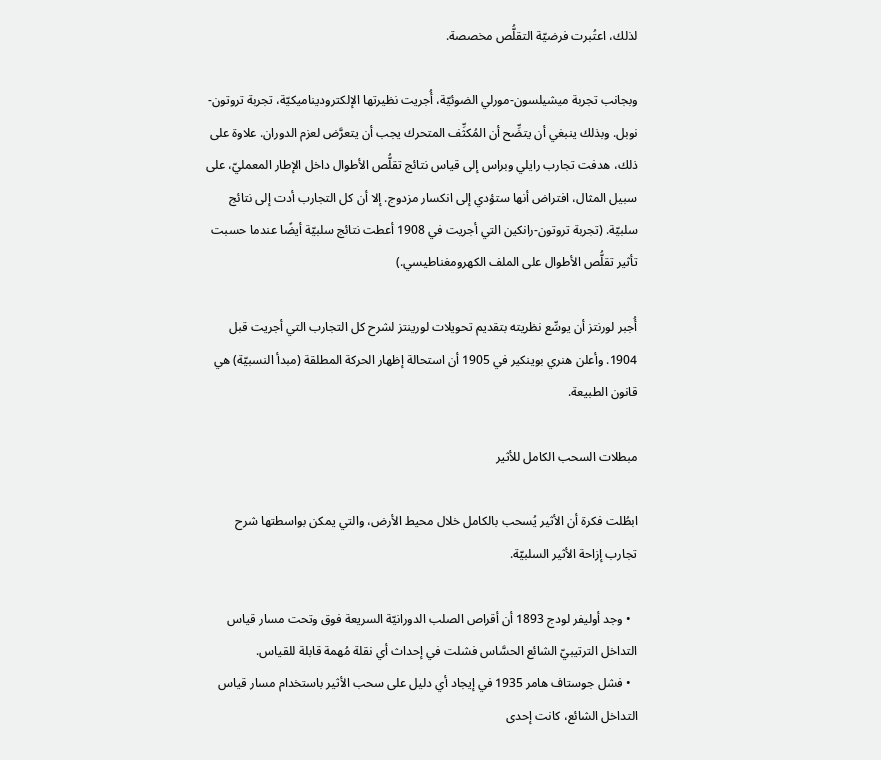لذلك، اعتُبرت فرضيّة التقلُّص مخصصة.

وبجانب تجربة ميشيلسون-مورلي الضوئيّة، أُجريت نظيرتها الإلكتروديناميكيّة، تجربة تروتون-نوبل. وبذلك ينبغي أن يتضِّح أن المُكثِّف المتحرك يجب أن يتعرَّض لعزم الدوران. علاوة على ذلك، هدفت تجارب رايلي وبراس إلى قياس نتائج تقلُّص الأطوال داخل الإطار المعمليّ، على سبيل المثال، افتراض أنها ستؤدي إلى انكسار مزدوج. إلا أن كل التجارب أدت إلى نتائج سلبيّة. (تجربة تروتون-رانكين التي أجريت في 1908 أعطت نتائج سلبيّة أيضًا عندما حسبت تأثير تقلُّص الأطوال على الملف الكهرومغناطيسي.)

أُجبر لورنتز أن يوسِّع نظريته بتقديم تحويلات لورينتز لشرح كل التجارب التي أجريت قبل 1904. وأعلن هنري بوينكير في 1905 أن استحالة إظهار الحركة المطلقة (مبدأ النسبيّة) هي قانون الطبيعة.

مبطلات السحب الكامل للأثير

ابطُلت فكرة أن الأثير يُسحب بالكامل خلال محيط الأرض، والتي يمكن بواسطتها شرح تجارب إزاحة الأثير السلبيّة.

  • وجد أوليفر لودج 1893 أن أقراص الصلب الدورانيّة السريعة فوق وتحت مسار قياس التداخل الترتيبيّ الشائع الحسَّاس فشلت في إحداث أي نقلة مُهمة قابلة للقياس.
  • فشل جوستاف هامر 1935 في إيجاد أي دليل على سحب الأثير باستخدام مسار قياس التداخل الشائع، كانت إحدى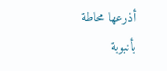أذرعها محاطة بأنبوبة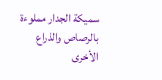سميكة الجدار مملوءة بالرصاص والذراع الأخرى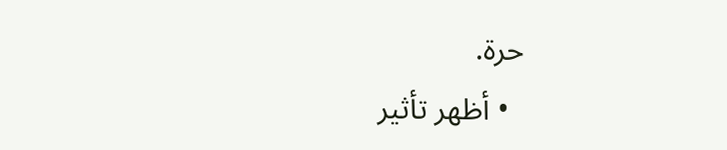حرة.
  • أظهر تأثير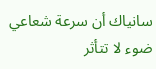سانياك أن سرعة شعاعي ضوء لا تتأثر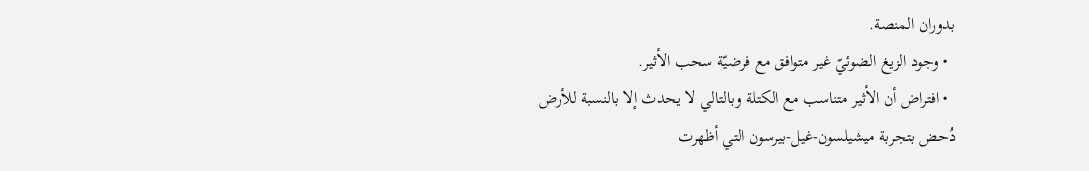بدوران المنصة.
  • وجود الزيغ الضوئيّ غير متوافق مع فرضيّة سحب الأثير.
  • افتراض أن الأثير متناسب مع الكتلة وبالتالي لا يحدث إلا بالنسبة للأرض دُحض بتجربة ميشيلسون-غيل-بيرسون التي أظهرت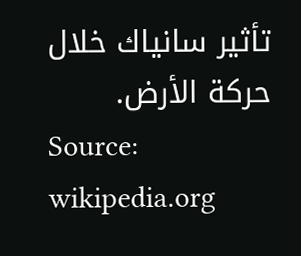تأثير سانياك خلال حركة الأرض.
Source: wikipedia.org